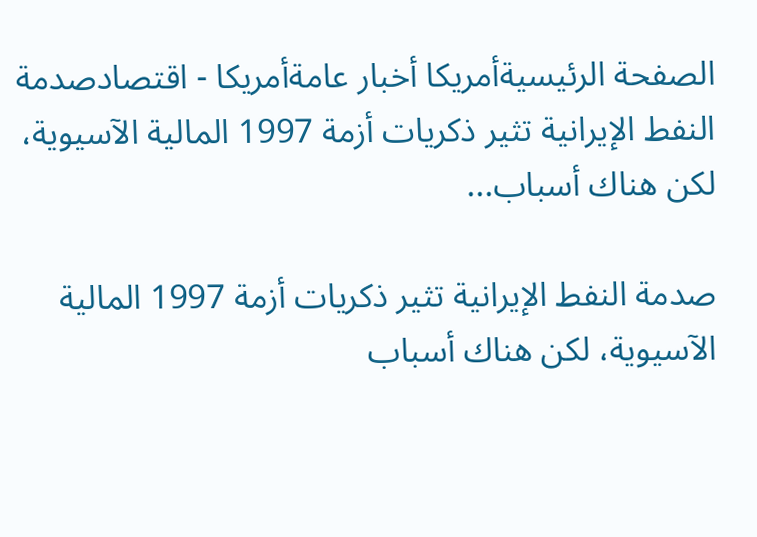الصفحة الرئيسيةأمريكا أخبار عامةأمريكا - اقتصادصدمة النفط الإيرانية تثير ذكريات أزمة 1997 المالية الآسيوية، لكن هناك أسباب...

صدمة النفط الإيرانية تثير ذكريات أزمة 1997 المالية الآسيوية، لكن هناك أسباب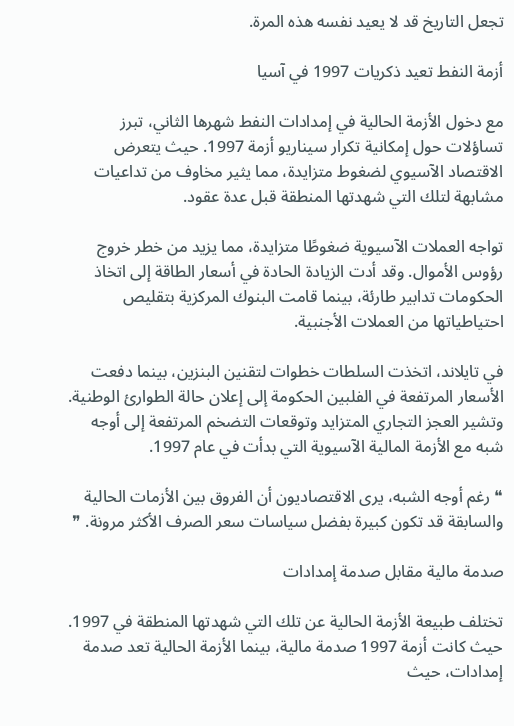تجعل التاريخ قد لا يعيد نفسه هذه المرة.

أزمة النفط تعيد ذكريات 1997 في آسيا

مع دخول الأزمة الحالية في إمدادات النفط شهرها الثاني، تبرز تساؤلات حول إمكانية تكرار سيناريو أزمة 1997. حيث يتعرض الاقتصاد الآسيوي لضغوط متزايدة، مما يثير مخاوف من تداعيات مشابهة لتلك التي شهدتها المنطقة قبل عدة عقود.

تواجه العملات الآسيوية ضغوطًا متزايدة، مما يزيد من خطر خروج رؤوس الأموال. وقد أدت الزيادة الحادة في أسعار الطاقة إلى اتخاذ الحكومات تدابير طارئة، بينما قامت البنوك المركزية بتقليص احتياطياتها من العملات الأجنبية.

في تايلاند، اتخذت السلطات خطوات لتقنين البنزين، بينما دفعت الأسعار المرتفعة في الفلبين الحكومة إلى إعلان حالة الطوارئ الوطنية. وتشير العجز التجاري المتزايد وتوقعات التضخم المرتفعة إلى أوجه شبه مع الأزمة المالية الآسيوية التي بدأت في عام 1997.

❝ رغم أوجه الشبه، يرى الاقتصاديون أن الفروق بين الأزمات الحالية والسابقة قد تكون كبيرة بفضل سياسات سعر الصرف الأكثر مرونة. ❞

صدمة مالية مقابل صدمة إمدادات

تختلف طبيعة الأزمة الحالية عن تلك التي شهدتها المنطقة في 1997. حيث كانت أزمة 1997 صدمة مالية، بينما الأزمة الحالية تعد صدمة إمدادات، حيث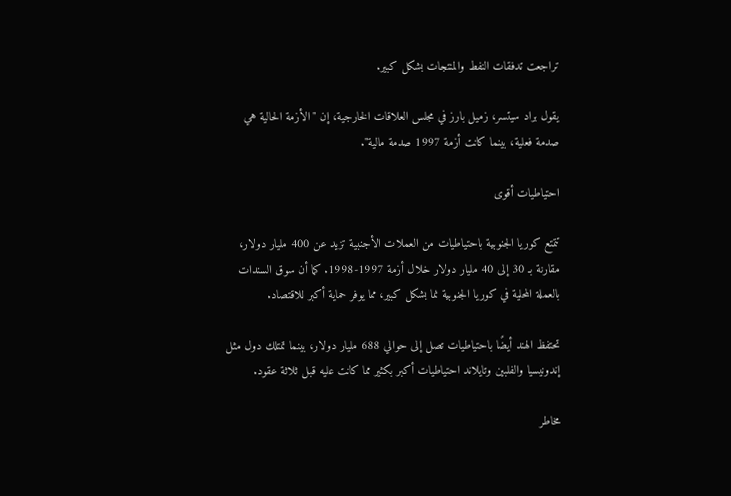تراجعت تدفقات النفط والمنتجات بشكل كبير.

يقول براد سيتسر، زميل بارز في مجلس العلاقات الخارجية، إن "الأزمة الحالية هي صدمة فعلية، بينما كانت أزمة 1997 صدمة مالية".

احتياطيات أقوى

تتمتع كوريا الجنوبية باحتياطيات من العملات الأجنبية تزيد عن 400 مليار دولار، مقارنة بـ 30 إلى 40 مليار دولار خلال أزمة 1997-1998. كما أن سوق السندات بالعملة المحلية في كوريا الجنوبية نما بشكل كبير، مما يوفر حماية أكبر للاقتصاد.

تحتفظ الهند أيضًا باحتياطيات تصل إلى حوالي 688 مليار دولار، بينما تمتلك دول مثل إندونيسيا والفلبين وتايلاند احتياطيات أكبر بكثير مما كانت عليه قبل ثلاثة عقود.

مخاطر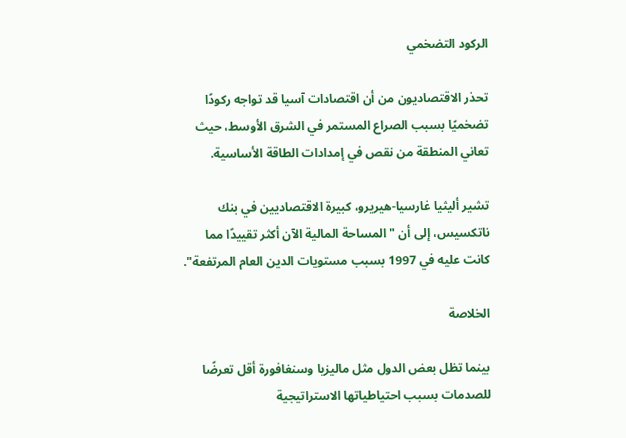الركود التضخمي

تحذر الاقتصاديون من أن اقتصادات آسيا قد تواجه ركودًا تضخميًا بسبب الصراع المستمر في الشرق الأوسط، حيث تعاني المنطقة من نقص في إمدادات الطاقة الأساسية.

تشير أليثيا غارسيا-هيريرو، كبيرة الاقتصاديين في بنك ناتكسيس، إلى أن "المساحة المالية الآن أكثر تقييدًا مما كانت عليه في 1997 بسبب مستويات الدين العام المرتفعة".

الخلاصة

بينما تظل بعض الدول مثل ماليزيا وسنغافورة أقل تعرضًا للصدمات بسبب احتياطياتها الاستراتيجية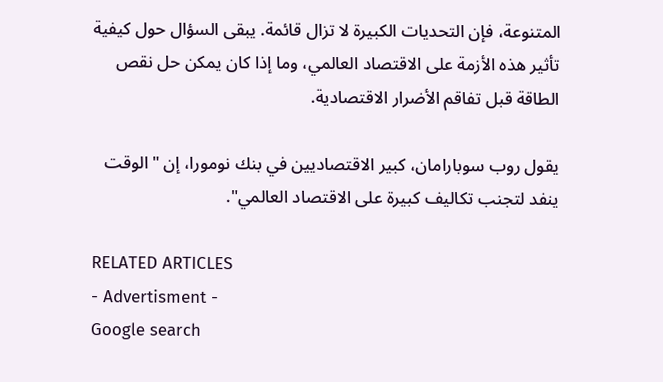المتنوعة، فإن التحديات الكبيرة لا تزال قائمة. يبقى السؤال حول كيفية تأثير هذه الأزمة على الاقتصاد العالمي، وما إذا كان يمكن حل نقص الطاقة قبل تفاقم الأضرار الاقتصادية.

يقول روب سوبارامان، كبير الاقتصاديين في بنك نومورا، إن "الوقت ينفد لتجنب تكاليف كبيرة على الاقتصاد العالمي".

RELATED ARTICLES
- Advertisment -
Google search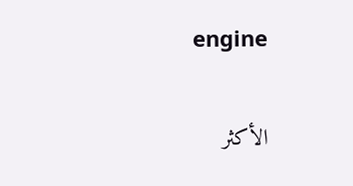engine

الأكثر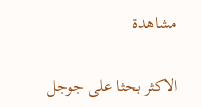مشاهدة

الاكثر بحثا على جوجل